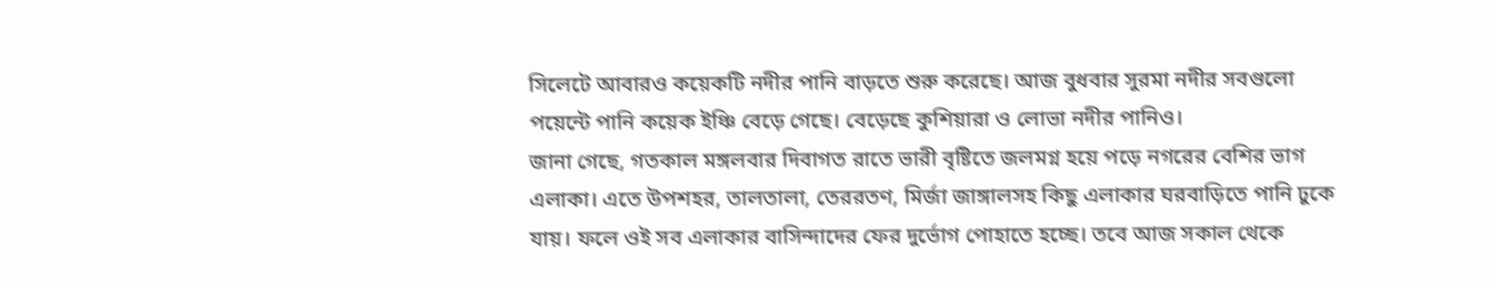সিলেটে আবারও কয়েকটি নদীর পানি বাড়তে শুরু করেছে। আজ বুধবার সুরমা নদীর সবগুলো পয়েন্টে পানি কয়েক ইঞ্চি বেড়ে গেছে। বেড়েছে কুশিয়ারা ও লোভা নদীর পানিও।
জানা গেছে, গতকাল মঙ্গলবার দিবাগত রাতে ভারী বৃষ্টিতে জলমগ্ন হয়ে পড়ে নগরের বেশির ভাগ এলাকা। এতে উপশহর, তালতালা, তেররতণ, মির্জা জাঙ্গালসহ কিছু এলাকার ঘরবাড়িতে পানি ঢুকে যায়। ফলে ওই সব এলাকার বাসিন্দাদের ফের দুর্ভোগ পোহাতে হচ্ছে। তবে আজ সকাল থেকে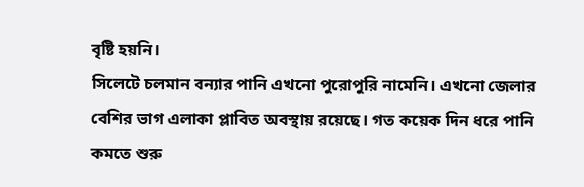বৃষ্টি হয়নি।
সিলেটে চলমান বন্যার পানি এখনো পুরোপুরি নামেনি। এখনো জেলার বেশির ভাগ এলাকা প্লাবিত অবস্থায় রয়েছে। গত কয়েক দিন ধরে পানি কমতে শুরু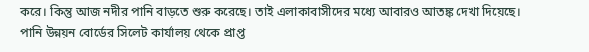করে। কিন্তু আজ নদীর পানি বাড়তে শুরু করেছে। তাই এলাকাবাসীদের মধ্যে আবারও আতঙ্ক দেখা দিয়েছে।
পানি উন্নয়ন বোর্ডের সিলেট কার্যালয় থেকে প্রাপ্ত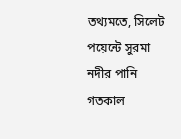তথ্যমতে, সিলেট পয়েন্টে সুরমা নদীর পানি গতকাল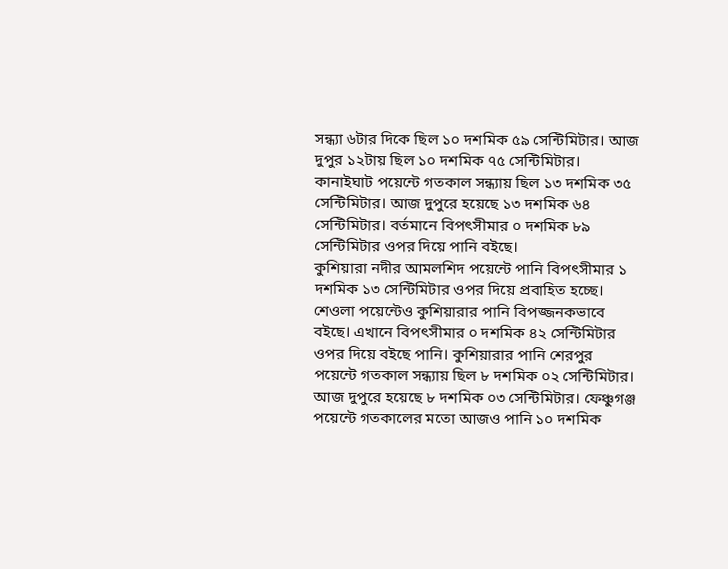সন্ধ্যা ৬টার দিকে ছিল ১০ দশমিক ৫৯ সেন্টিমিটার। আজ দুপুর ১২টায় ছিল ১০ দশমিক ৭৫ সেন্টিমিটার। কানাইঘাট পয়েন্টে গতকাল সন্ধ্যায় ছিল ১৩ দশমিক ৩৫ সেন্টিমিটার। আজ দুপুরে হয়েছে ১৩ দশমিক ৬৪ সেন্টিমিটার। বর্তমানে বিপৎসীমার ০ দশমিক ৮৯ সেন্টিমিটার ওপর দিয়ে পানি বইছে।
কুশিয়ারা নদীর আমলশিদ পয়েন্টে পানি বিপৎসীমার ১ দশমিক ১৩ সেন্টিমিটার ওপর দিয়ে প্রবাহিত হচ্ছে। শেওলা পয়েন্টেও কুশিয়ারার পানি বিপজ্জনকভাবে বইছে। এখানে বিপৎসীমার ০ দশমিক ৪২ সেন্টিমিটার ওপর দিয়ে বইছে পানি। কুশিয়ারার পানি শেরপুর পয়েন্টে গতকাল সন্ধ্যায় ছিল ৮ দশমিক ০২ সেন্টিমিটার। আজ দুপুরে হয়েছে ৮ দশমিক ০৩ সেন্টিমিটার। ফেঞ্চুগঞ্জ পয়েন্টে গতকালের মতো আজও পানি ১০ দশমিক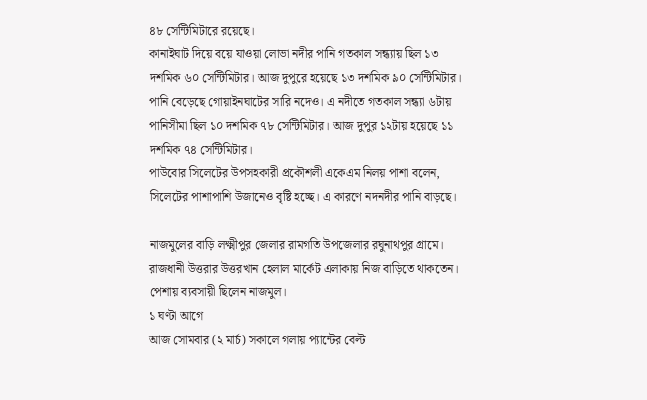৪৮ সেন্টিমিটারে রয়েছে।
কানাইঘাট দিয়ে বয়ে যাওয়া লোভা নদীর পানি গতকাল সন্ধ্যায় ছিল ১৩ দশমিক ৬০ সেন্টিমিটার। আজ দুপুরে হয়েছে ১৩ দশমিক ৯০ সেন্টিমিটার। পানি বেড়েছে গোয়াইনঘাটের সারি নদেও। এ নদীতে গতকাল সন্ধ্যা ৬টায় পানিসীমা ছিল ১০ দশমিক ৭৮ সেন্টিমিটার। আজ দুপুর ১২টায় হয়েছে ১১ দশমিক ৭৪ সেন্টিমিটার।
পাউবোর সিলেটের উপসহকারী প্রকৌশলী একেএম নিলয় পাশা বলেন, সিলেটের পাশাপাশি উজানেও বৃষ্টি হচ্ছে। এ কারণে নদনদীর পানি বাড়ছে।

নাজমুলের বাড়ি লক্ষ্মীপুর জেলার রামগতি উপজেলার রঘুনাথপুর গ্রামে। রাজধানী উত্তরার উত্তরখান হেলাল মার্কেট এলাকায় নিজ বাড়িতে থাকতেন। পেশায় ব্যবসায়ী ছিলেন নাজমুল।
১ ঘণ্টা আগে
আজ সোমবার (২ মার্চ) সকালে গলায় প্যান্টের বেল্ট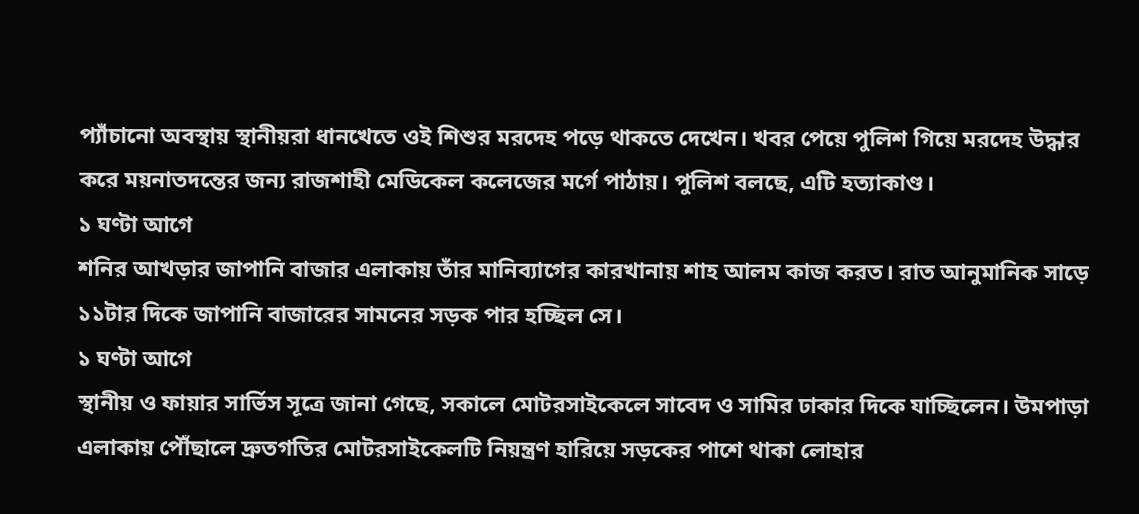প্যাঁচানো অবস্থায় স্থানীয়রা ধানখেতে ওই শিশুর মরদেহ পড়ে থাকতে দেখেন। খবর পেয়ে পুলিশ গিয়ে মরদেহ উদ্ধার করে ময়নাতদন্তের জন্য রাজশাহী মেডিকেল কলেজের মর্গে পাঠায়। পুলিশ বলছে, এটি হত্যাকাণ্ড।
১ ঘণ্টা আগে
শনির আখড়ার জাপানি বাজার এলাকায় তাঁর মানিব্যাগের কারখানায় শাহ আলম কাজ করত। রাত আনুমানিক সাড়ে ১১টার দিকে জাপানি বাজারের সামনের সড়ক পার হচ্ছিল সে।
১ ঘণ্টা আগে
স্থানীয় ও ফায়ার সার্ভিস সূত্রে জানা গেছে, সকালে মোটরসাইকেলে সাবেদ ও সামির ঢাকার দিকে যাচ্ছিলেন। উমপাড়া এলাকায় পৌঁছালে দ্রুতগতির মোটরসাইকেলটি নিয়ন্ত্রণ হারিয়ে সড়কের পাশে থাকা লোহার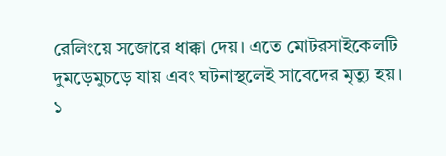রেলিংয়ে সজোরে ধাক্কা দেয়। এতে মোটরসাইকেলটি দুমড়েমুচড়ে যায় এবং ঘটনাস্থলেই সাবেদের মৃত্যু হয়।
১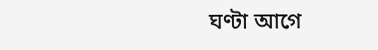ঘণ্টা আগে